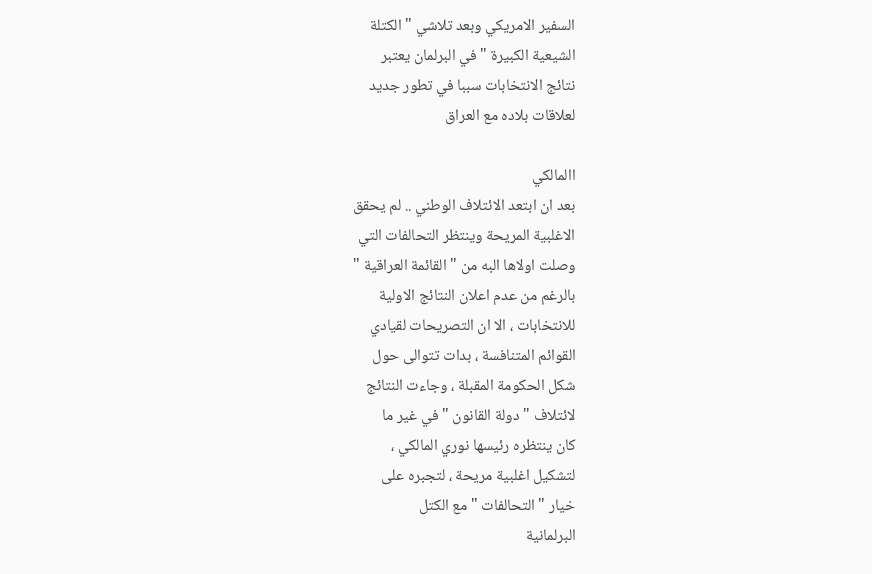السفير الامريكي وبعد تلاشي " الكتلة
الشيعية الكبيرة " في البرلمان يعتبر
نتائج الانتخابات سببا في تطور جديد
لعلاقات بلاده مع العراق

االمالكي
بعد ان ابتعد الائتلاف الوطني .. لم يحقق
الاغلبية المريحة وينتظر التحالفات التي
وصلت اولاها البه من " القائمة العراقية "
بالرغم من عدم اعلان النتائج الاولية
للانتخابات ، الا ان التصريحات لقيادي
القوائم المتنافسة ، بدات تتوالى حول
شكل الحكومة المقبلة ، وجاءت النتائج
لائتلاف " دولة القانون " في غير ما
كان ينتظره رئيسها نوري المالكي ،
لتشكيل اغلبية مريحة ، لتجبره على
خيار " التحالفات " مع الكتل
البرلمانية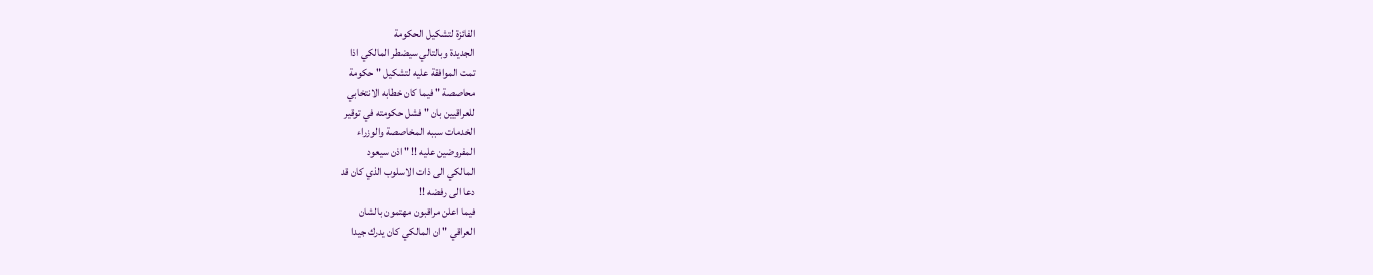الفائزة لتشكيل الحكومة
الجديدة وبالتالي سيضطر المالكي اذا
تمت الموافقة عليه لتشكيل " حكومة
محاصصة " فيما كان خطابه الانتخابي
للعراقيين بان " فشل حكومته في توقير
الخدمات سببه المخاصصة والوزراء
المفروضين عليه !! " اذن سيعود
المالكي الى ذات الاسلوب الذي كان قد
دعا الى رفضه !!
فيما اعلن مراقبون مهتمون بالشان
العراقي " ان المالكي كان يدرك جيدا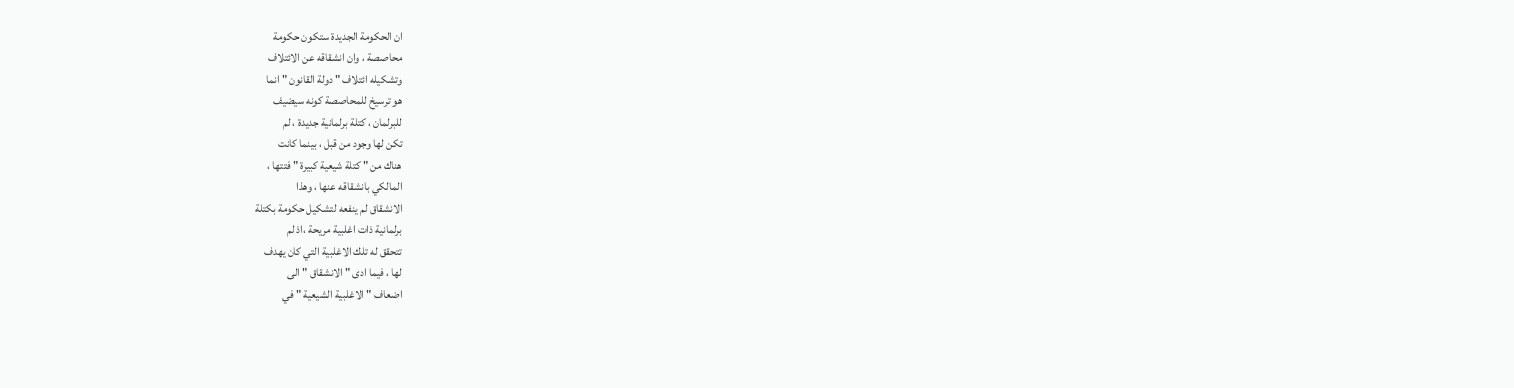ان الحكومة الجديدة ستكون حكومة
محاصصة ، وان انشقاقه عن الائتلاف
وتشكيله ائتلاف " دولة القانون " انما
هو ترسيخ للمحاصصة كونه سيضيف
للبرلمان ، كتلة برلمانية جديدة ، لم
تكن لها وجود من قبل ، بينما كانت
هناك من " كتلة شيعية كبيرة " فتتها ،
المالكي بانشقاقه عنها ، وهذا
الانشقاق لم ينفعه لتشكيل حكومة بكتلة
برلمانية ذات اغلبية مريحة ،اذ لم
تتحقق له تلك الاغلبية التي كان يهدف
لها ، فيما ادى " الانشقاق " الى
اضعاف " الاغلبية الشيعية " في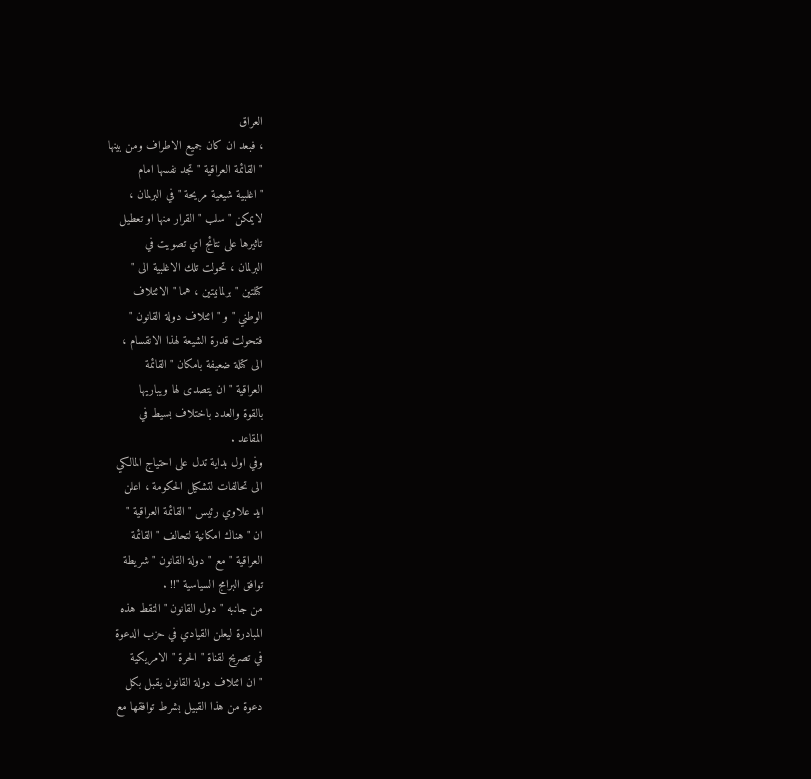العراق
، فبعد ان كان جميع الاطراف ومن بينها
" القائمة العراقية " تجد نفسها امام
" اغلبية شيعية مريحة " في البرلمان ،
لايمكن " سلب " القرار منها او تعطيل
تاثيرها على نتائج اي تصويت في
البرلمان ، تحولت تلك الاغلبية الى "
كتلتين " برلمانيتين ، هما " الائتلاف
الوطني " و " ائتلاف دولة القانون "
فتحولت قدرة الشيعة لهذا الانقسام ،
الى كتلة ضعيفة بامكان " القائمة
العراقية " ان يتصدى لها ويباريها
بالقوة والعدد باختلاف بسيط في
المقاعد .
وفي اول بداية تدل على احتياج المالكي
الى تحالفات لتشكيل الحكومة ، اعلن
ايد علاوي رئيس " القائمة العراقية "
ان " هناك امكانية لتحالف " القائمة
العراقية " مع " دولة القانون " شريطة
توافق البرامج السياسية "!! .
من جانبه " دول القانون " التقط هذه
المبادرة ليعلن القيادي في حزب الدعوة
في تصريح لقناة " الحرة " الامريكية
" ان ائتلاف دولة القانون يقبل بكل
دعوة من هذا القبيل بشرط توافقها مع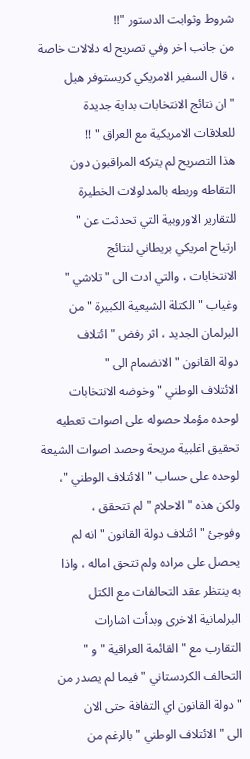شروط وثوابت الدستور "!!
من جانب اخر وفي تصريح له دلالات خاصة
، قال السفير الامريكي كريستوفر هيل
" ان نتائج الانتخابات بداية جديدة
للعلاقات الامريكية مع العراق " !!
هذا التصريح لم يتركه المراقبون دون
التقاطه وربطه بالمدلولات الخطيرة
للتقارير الاوروبية التي تحدثت عن "
ارتياح امريكي بريطاني لنتائج
الانتخابات ، والتي ادت الى " تلاشي "
وغياب " الكتلة الشيعية الكبيرة " من
البرلمان الجديد ، اثر رفض " ائتلاف
دولة القانون " الانضمام الى "
الائتلاف الوطني " وخوضه الانتخابات
لوحده مؤملا حصوله على اصوات تعطيه
تحقيق اغلبية مريحة وحصد اصوات الشيعة
لوحده على حساب " الائتلاف الوطني "،
ولكن هذه " الاحلام " لم تتحقق ،
وفوجئ " ائتلاف دولة القانون " انه لم
يحصل على مراده ولم تتحق اماله ، واذا
به ينتظر عقد التحالفات مع الكتل
البرلمانية الاخرى وبدأت اشارات
التقارب مع " القائمة العراقية " و "
التحالف الكردستاني " فيما لم يصدر من
" دولة القانون اي التفافة حتى الان
الى " الائتلاف الوطني " بالرغم من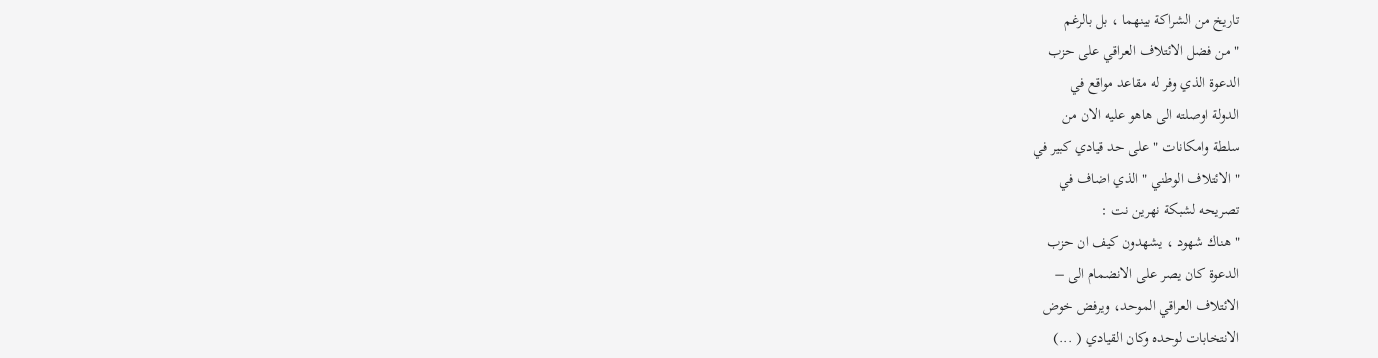تاريخ من الشراكة بينهما ، بل بالرغم
" من فضل الائتلاف العراقي على حزب
الدعوة الذي وفر له مقاعد مواقع في
الدولة اوصلته الى هاهو عليه الان من
سلطة وامكانات " على حد قيادي كبير في
" الائتلاف الوطني " الذي اضاف في
تصريحه لشبكة نهرين نت :
" هناك شهود ، يشهدون كيف ان حزب
الدعوة كان يصر على الانضمام الى –
الائتلاف العراقي الموحد، ويرفض خوض
الانتخابات لوحده وكان القيادي ( ...)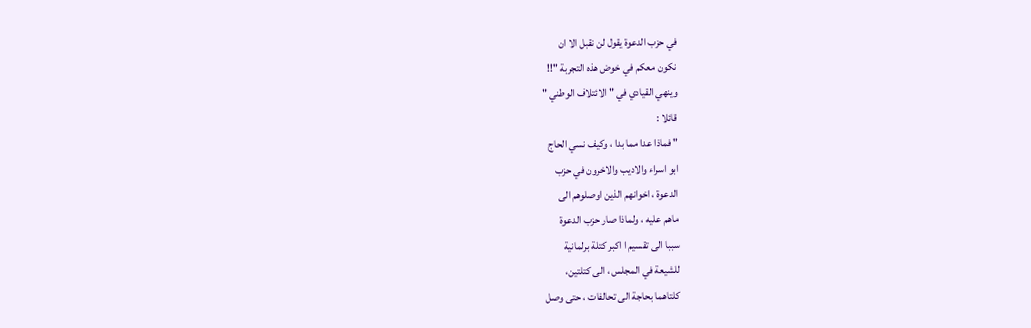في حزب الدعوة يقول لن نقبل الا ان
نكون معكم في خوض هذه التجربة "!!
وينهي القيادي في " الائتلاف الوطني "
قائلا :
" فماذا عدا مما بدا ، وكيف نسي الحاج
ابو اسراء والاديب والاخرون في حزب
الدعوة ، اخوانهم الذين اوصلوهم الى
ماهم عليه ، ولماذا صار حزب الدعوة
سببا الى تقسيم ا اكبر كتلة برلمانية
للشيعة في المجلس ، الى كتلتين،
كلتاهما بحاجة الى تحالفات ، حتى وصل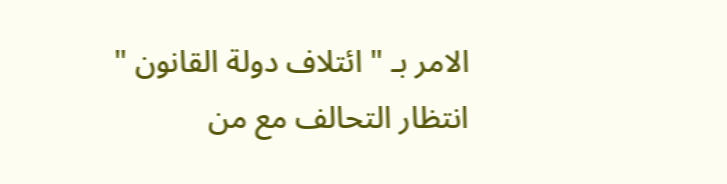الامر بـ " ائتلاف دولة القانون "
انتظار التحالف مع من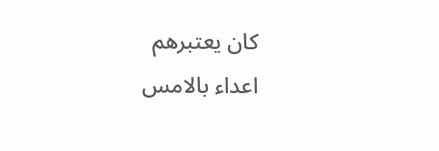كان يعتبرهم
اعداء بالامس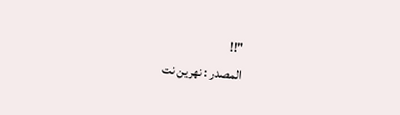"!!
المصدر : نهرين نت